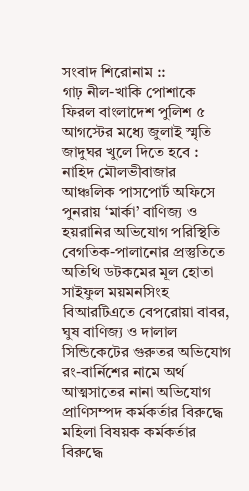সংবাদ শিরোনাম ::
গাঢ় নীল-খাকি পোশাকে ফিরল বাংলাদেশ পুলিশ ৫ আগস্টের মধ্যে জুলাই স্মৃতি জাদুঘর খুলে দিতে হবে : নাহিদ মৌলভীবাজার আঞ্চলিক পাসপোর্ট অফিসে পুনরায় ‘মার্কা’ বাণিজ্য ও হয়রানির অভিযোগ পরিস্থিতি বেগতিক-পালানোর প্রস্তুতিতে অতিথি ডটকমের মূল হোতা সাইফুল ময়মনসিংহ বিআরটিএতে বেপরোয়া বাবর, ঘুষ বাণিজ্য ও দালাল সিন্ডিকেটের গুরুতর অভিযোগ রং-বার্নিশের নামে অর্থ আত্মসাতের নানা অভিযোগ প্রাণিসম্পদ কর্মকর্তার বিরুদ্ধে মহিলা বিষয়ক কর্মকর্তার বিরুদ্ধে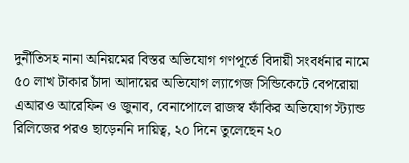দুর্নীতিসহ নানা অনিয়মের বিস্তর অভিযোগ গণপূর্তে বিদায়ী সংবর্ধনার নামে ৫০ লাখ টাকার চাঁদা আদায়ের অভিযোগ ল্যাগেজ সিন্ডিকেটে বেপরোয়া এআরও আরেফিন ও জুনাব, বেনাপোলে রাজস্ব ফাঁকির অভিযোগ স্ট্যান্ড রিলিজের পরও ছাড়েননি দায়িত্ব, ২০ দিনে তুলেছেন ২০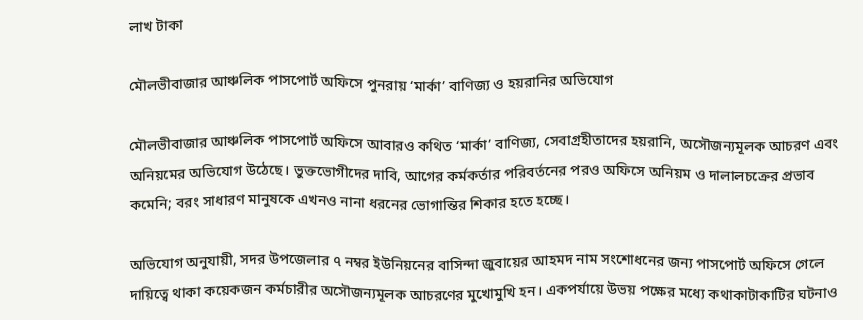লাখ টাকা

মৌলভীবাজার আঞ্চলিক পাসপোর্ট অফিসে পুনরায় ‘মার্কা’ বাণিজ্য ও হয়রানির অভিযোগ

মৌলভীবাজার আঞ্চলিক পাসপোর্ট অফিসে আবারও কথিত ‘মার্কা’ বাণিজ্য, সেবাগ্রহীতাদের হয়রানি, অসৌজন্যমূলক আচরণ এবং অনিয়মের অভিযোগ উঠেছে। ভুক্তভোগীদের দাবি, আগের কর্মকর্তার পরিবর্তনের পরও অফিসে অনিয়ম ও দালালচক্রের প্রভাব কমেনি; বরং সাধারণ মানুষকে এখনও নানা ধরনের ভোগান্তির শিকার হতে হচ্ছে।

অভিযোগ অনুযায়ী, সদর উপজেলার ৭ নম্বর ইউনিয়নের বাসিন্দা জুবায়ের আহমদ নাম সংশোধনের জন্য পাসপোর্ট অফিসে গেলে দায়িত্বে থাকা কয়েকজন কর্মচারীর অসৌজন্যমূলক আচরণের মুখোমুখি হন। একপর্যায়ে উভয় পক্ষের মধ্যে কথাকাটাকাটির ঘটনাও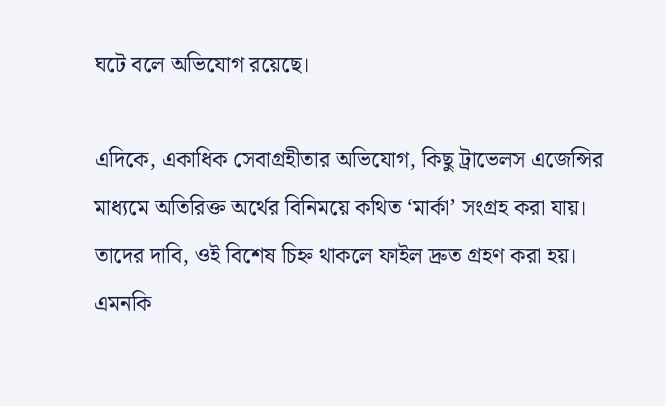ঘটে বলে অভিযোগ রয়েছে।

এদিকে, একাধিক সেবাগ্রহীতার অভিযোগ, কিছু ট্রাভেলস এজেন্সির মাধ্যমে অতিরিক্ত অর্থের বিনিময়ে কথিত ‘মার্কা’ সংগ্রহ করা যায়। তাদের দাবি, ওই বিশেষ চিহ্ন থাকলে ফাইল দ্রুত গ্রহণ করা হয়। এমনকি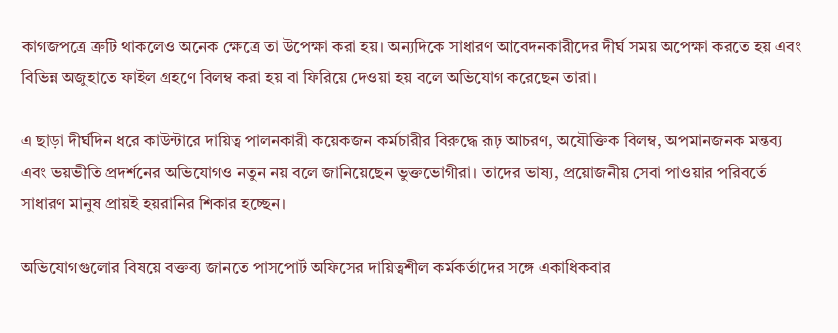কাগজপত্রে ত্রুটি থাকলেও অনেক ক্ষেত্রে তা উপেক্ষা করা হয়। অন্যদিকে সাধারণ আবেদনকারীদের দীর্ঘ সময় অপেক্ষা করতে হয় এবং বিভিন্ন অজুহাতে ফাইল গ্রহণে বিলম্ব করা হয় বা ফিরিয়ে দেওয়া হয় বলে অভিযোগ করেছেন তারা।

এ ছাড়া দীর্ঘদিন ধরে কাউন্টারে দায়িত্ব পালনকারী কয়েকজন কর্মচারীর বিরুদ্ধে রূঢ় আচরণ, অযৌক্তিক বিলম্ব, অপমানজনক মন্তব্য এবং ভয়ভীতি প্রদর্শনের অভিযোগও নতুন নয় বলে জানিয়েছেন ভুক্তভোগীরা। তাদের ভাষ্য, প্রয়োজনীয় সেবা পাওয়ার পরিবর্তে সাধারণ মানুষ প্রায়ই হয়রানির শিকার হচ্ছেন।

অভিযোগগুলোর বিষয়ে বক্তব্য জানতে পাসপোর্ট অফিসের দায়িত্বশীল কর্মকর্তাদের সঙ্গে একাধিকবার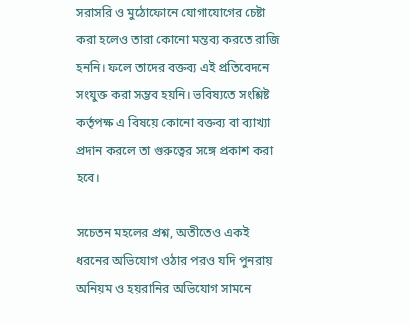সরাসরি ও মুঠোফোনে যোগাযোগের চেষ্টা করা হলেও তারা কোনো মন্তব্য করতে রাজি হননি। ফলে তাদের বক্তব্য এই প্রতিবেদনে সংযুক্ত করা সম্ভব হয়নি। ভবিষ্যতে সংশ্লিষ্ট কর্তৃপক্ষ এ বিষয়ে কোনো বক্তব্য বা ব্যাখ্যা প্রদান করলে তা গুরুত্বের সঙ্গে প্রকাশ করা হবে।

সচেতন মহলের প্রশ্ন, অতীতেও একই ধরনের অভিযোগ ওঠার পরও যদি পুনরায় অনিয়ম ও হয়রানির অভিযোগ সামনে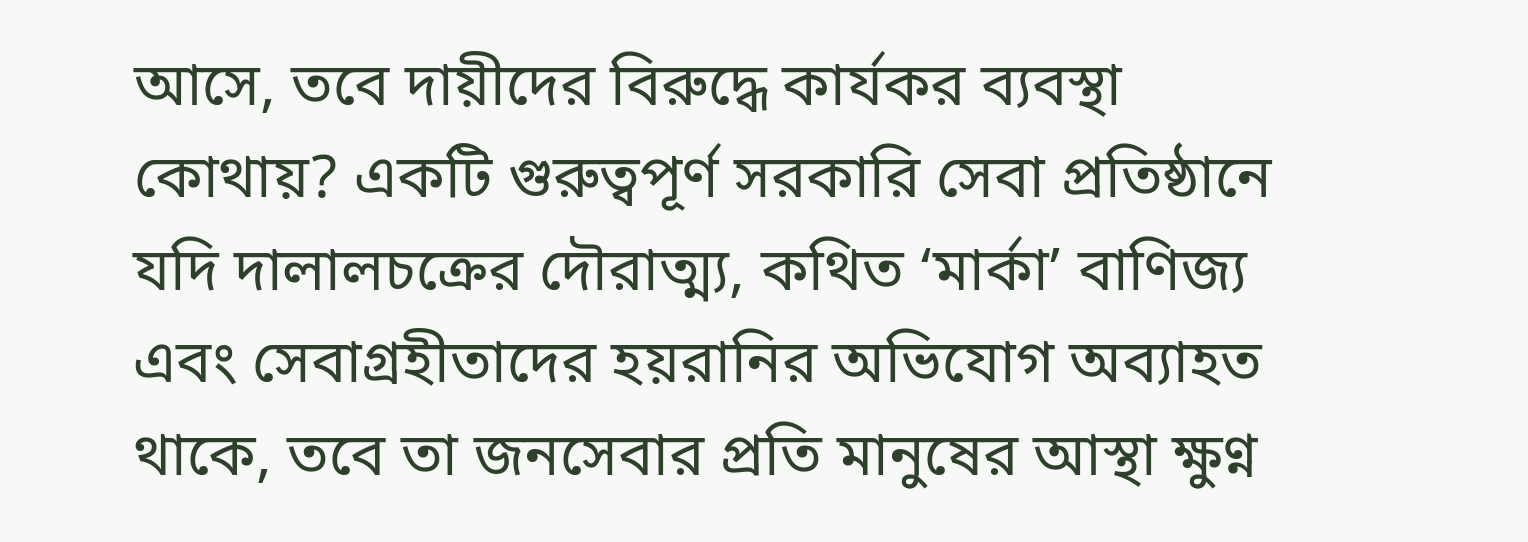আসে, তবে দায়ীদের বিরুদ্ধে কার্যকর ব্যবস্থা কোথায়? একটি গুরুত্বপূর্ণ সরকারি সেবা প্রতিষ্ঠানে যদি দালালচক্রের দৌরাত্ম্য, কথিত ‘মার্কা’ বাণিজ্য এবং সেবাগ্রহীতাদের হয়রানির অভিযোগ অব্যাহত থাকে, তবে তা জনসেবার প্রতি মানুষের আস্থা ক্ষুণ্ন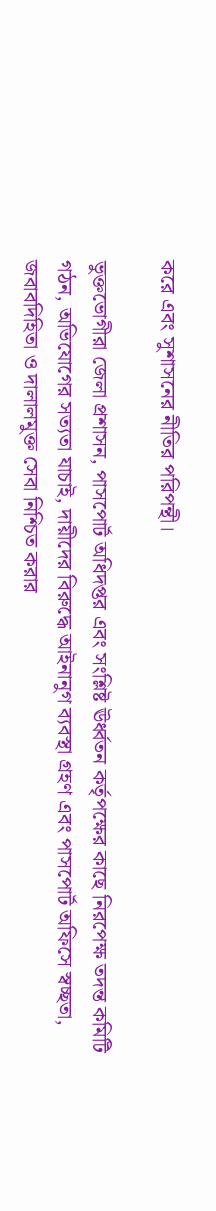করে এবং সুশাসনের নীতির পরিপন্থী।

ভুক্তভোগীরা জেলা প্রশাসন, পাসপোর্ট অধিদপ্তর এবং সংশ্লিষ্ট ঊর্ধ্বতন কর্তৃপক্ষের কাছে নিরপেক্ষ তদন্ত কমিটি গঠন, অভিযোগের সত্যতা যাচাই, দায়ীদের বিরুদ্ধে আইনানুগ ব্যবস্থা গ্রহণ এবং পাসপোর্ট অফিসে স্বচ্ছতা, জবাবদিহিতা ও দালালমুক্ত সেবা নিশ্চিত করার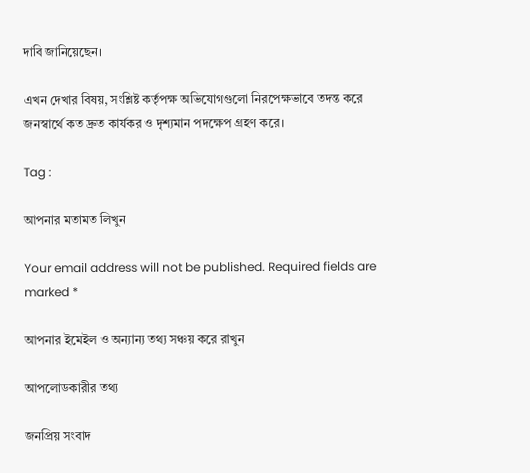দাবি জানিয়েছেন।

এখন দেখার বিষয়, সংশ্লিষ্ট কর্তৃপক্ষ অভিযোগগুলো নিরপেক্ষভাবে তদন্ত করে জনস্বার্থে কত দ্রুত কার্যকর ও দৃশ্যমান পদক্ষেপ গ্রহণ করে।

Tag :

আপনার মতামত লিখুন

Your email address will not be published. Required fields are marked *

আপনার ইমেইল ও অন্যান্য তথ্য সঞ্চয় করে রাখুন

আপলোডকারীর তথ্য

জনপ্রিয় সংবাদ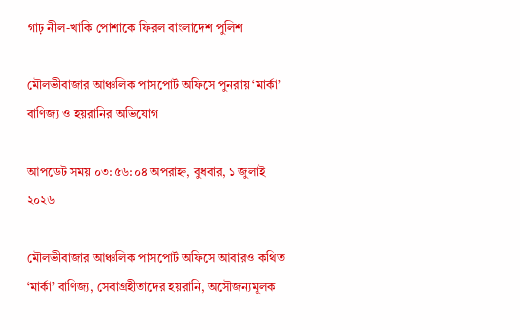গাঢ় নীল-খাকি পোশাকে ফিরল বাংলাদেশ পুলিশ

মৌলভীবাজার আঞ্চলিক পাসপোর্ট অফিসে পুনরায় ‘মার্কা’ বাণিজ্য ও হয়রানির অভিযোগ

আপডেট সময় ০৩:৫৬:০৪ অপরাহ্ন, বুধবার, ১ জুলাই ২০২৬

মৌলভীবাজার আঞ্চলিক পাসপোর্ট অফিসে আবারও কথিত ‘মার্কা’ বাণিজ্য, সেবাগ্রহীতাদের হয়রানি, অসৌজন্যমূলক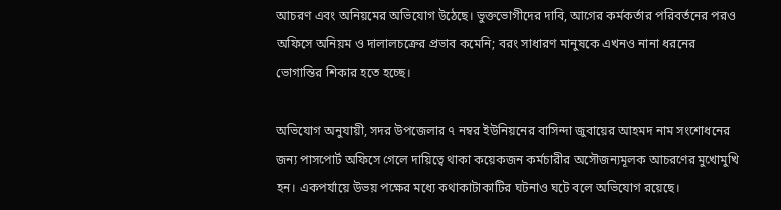আচরণ এবং অনিয়মের অভিযোগ উঠেছে। ভুক্তভোগীদের দাবি, আগের কর্মকর্তার পরিবর্তনের পরও অফিসে অনিয়ম ও দালালচক্রের প্রভাব কমেনি; বরং সাধারণ মানুষকে এখনও নানা ধরনের ভোগান্তির শিকার হতে হচ্ছে।

অভিযোগ অনুযায়ী, সদর উপজেলার ৭ নম্বর ইউনিয়নের বাসিন্দা জুবায়ের আহমদ নাম সংশোধনের জন্য পাসপোর্ট অফিসে গেলে দায়িত্বে থাকা কয়েকজন কর্মচারীর অসৌজন্যমূলক আচরণের মুখোমুখি হন। একপর্যায়ে উভয় পক্ষের মধ্যে কথাকাটাকাটির ঘটনাও ঘটে বলে অভিযোগ রয়েছে।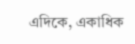এদিকে, একাধিক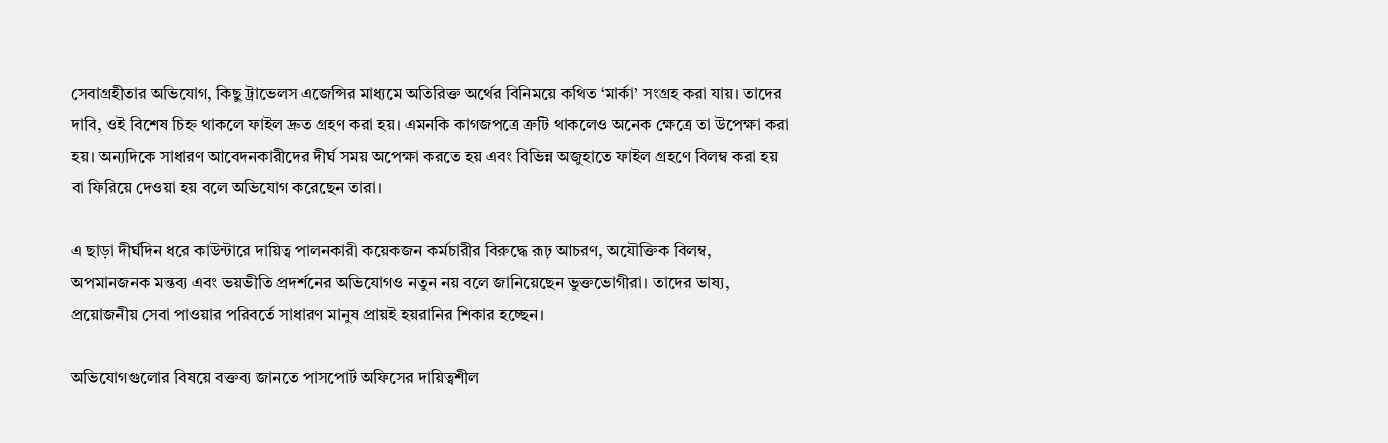সেবাগ্রহীতার অভিযোগ, কিছু ট্রাভেলস এজেন্সির মাধ্যমে অতিরিক্ত অর্থের বিনিময়ে কথিত ‘মার্কা’ সংগ্রহ করা যায়। তাদের দাবি, ওই বিশেষ চিহ্ন থাকলে ফাইল দ্রুত গ্রহণ করা হয়। এমনকি কাগজপত্রে ত্রুটি থাকলেও অনেক ক্ষেত্রে তা উপেক্ষা করা হয়। অন্যদিকে সাধারণ আবেদনকারীদের দীর্ঘ সময় অপেক্ষা করতে হয় এবং বিভিন্ন অজুহাতে ফাইল গ্রহণে বিলম্ব করা হয় বা ফিরিয়ে দেওয়া হয় বলে অভিযোগ করেছেন তারা।

এ ছাড়া দীর্ঘদিন ধরে কাউন্টারে দায়িত্ব পালনকারী কয়েকজন কর্মচারীর বিরুদ্ধে রূঢ় আচরণ, অযৌক্তিক বিলম্ব, অপমানজনক মন্তব্য এবং ভয়ভীতি প্রদর্শনের অভিযোগও নতুন নয় বলে জানিয়েছেন ভুক্তভোগীরা। তাদের ভাষ্য, প্রয়োজনীয় সেবা পাওয়ার পরিবর্তে সাধারণ মানুষ প্রায়ই হয়রানির শিকার হচ্ছেন।

অভিযোগগুলোর বিষয়ে বক্তব্য জানতে পাসপোর্ট অফিসের দায়িত্বশীল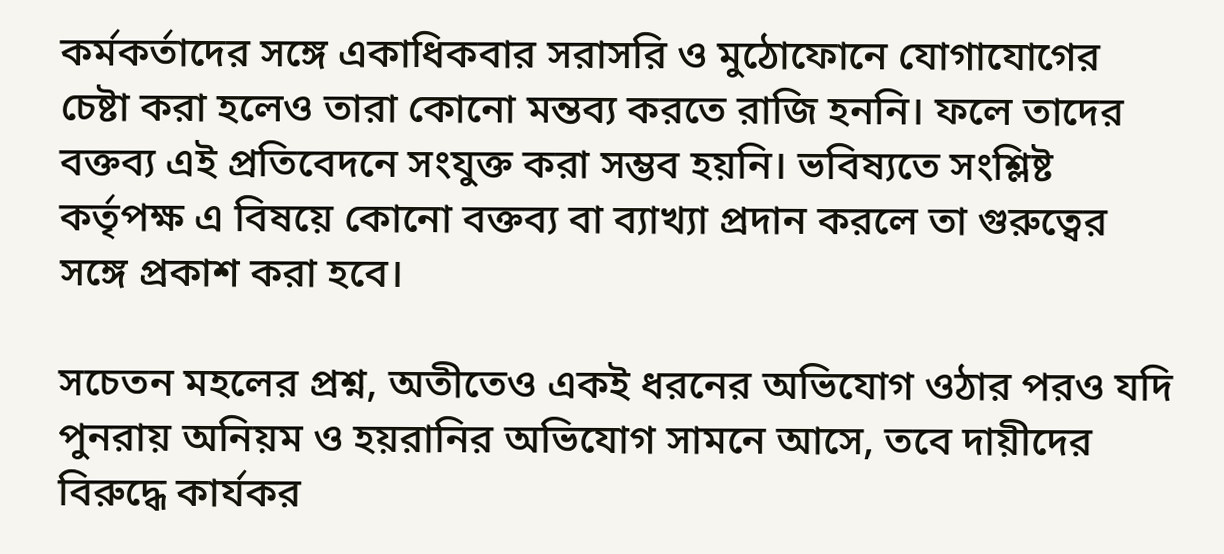কর্মকর্তাদের সঙ্গে একাধিকবার সরাসরি ও মুঠোফোনে যোগাযোগের চেষ্টা করা হলেও তারা কোনো মন্তব্য করতে রাজি হননি। ফলে তাদের বক্তব্য এই প্রতিবেদনে সংযুক্ত করা সম্ভব হয়নি। ভবিষ্যতে সংশ্লিষ্ট কর্তৃপক্ষ এ বিষয়ে কোনো বক্তব্য বা ব্যাখ্যা প্রদান করলে তা গুরুত্বের সঙ্গে প্রকাশ করা হবে।

সচেতন মহলের প্রশ্ন, অতীতেও একই ধরনের অভিযোগ ওঠার পরও যদি পুনরায় অনিয়ম ও হয়রানির অভিযোগ সামনে আসে, তবে দায়ীদের বিরুদ্ধে কার্যকর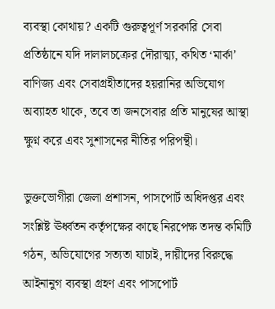ব্যবস্থা কোথায়? একটি গুরুত্বপূর্ণ সরকারি সেবা প্রতিষ্ঠানে যদি দালালচক্রের দৌরাত্ম্য, কথিত ‘মার্কা’ বাণিজ্য এবং সেবাগ্রহীতাদের হয়রানির অভিযোগ অব্যাহত থাকে, তবে তা জনসেবার প্রতি মানুষের আস্থা ক্ষুণ্ন করে এবং সুশাসনের নীতির পরিপন্থী।

ভুক্তভোগীরা জেলা প্রশাসন, পাসপোর্ট অধিদপ্তর এবং সংশ্লিষ্ট ঊর্ধ্বতন কর্তৃপক্ষের কাছে নিরপেক্ষ তদন্ত কমিটি গঠন, অভিযোগের সত্যতা যাচাই, দায়ীদের বিরুদ্ধে আইনানুগ ব্যবস্থা গ্রহণ এবং পাসপোর্ট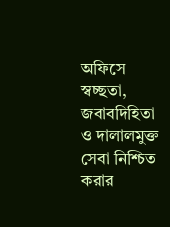অফিসে স্বচ্ছতা, জবাবদিহিতা ও দালালমুক্ত সেবা নিশ্চিত করার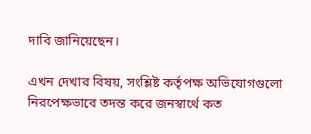দাবি জানিয়েছেন।

এখন দেখার বিষয়, সংশ্লিষ্ট কর্তৃপক্ষ অভিযোগগুলো নিরপেক্ষভাবে তদন্ত করে জনস্বার্থে কত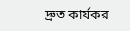দ্রুত কার্যকর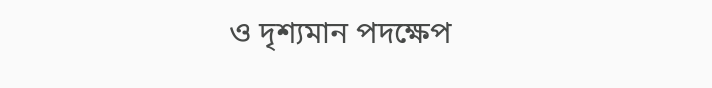ও দৃশ্যমান পদক্ষেপ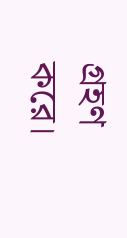গ্রহণ করে।